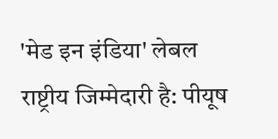'मेड इन इंडिया' लेबल राष्ट्रीय जिम्मेदारी है: पीयूष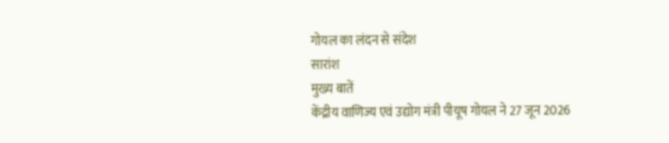गोयल का लंदन से संदेश
सारांश
मुख्य बातें
केंद्रीय वाणिज्य एवं उद्योग मंत्री पीयूष गोयल ने 27 जून 2026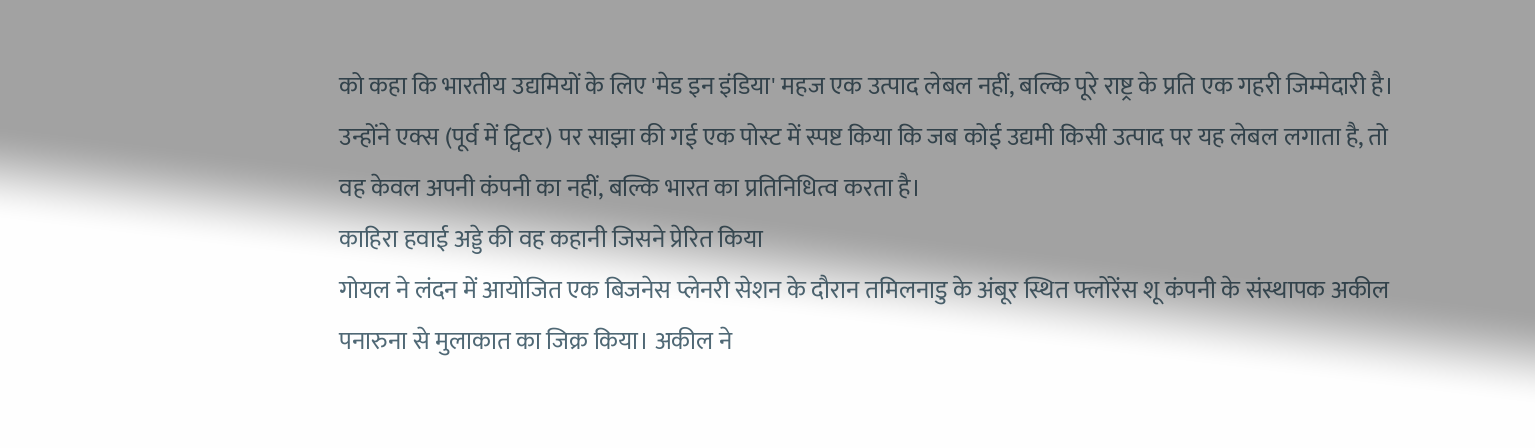को कहा कि भारतीय उद्यमियों के लिए 'मेड इन इंडिया' महज एक उत्पाद लेबल नहीं, बल्कि पूरे राष्ट्र के प्रति एक गहरी जिम्मेदारी है। उन्होंने एक्स (पूर्व में ट्विटर) पर साझा की गई एक पोस्ट में स्पष्ट किया कि जब कोई उद्यमी किसी उत्पाद पर यह लेबल लगाता है, तो वह केवल अपनी कंपनी का नहीं, बल्कि भारत का प्रतिनिधित्व करता है।
काहिरा हवाई अड्डे की वह कहानी जिसने प्रेरित किया
गोयल ने लंदन में आयोजित एक बिजनेस प्लेनरी सेशन के दौरान तमिलनाडु के अंबूर स्थित फ्लोरेंस शू कंपनी के संस्थापक अकील पनारुना से मुलाकात का जिक्र किया। अकील ने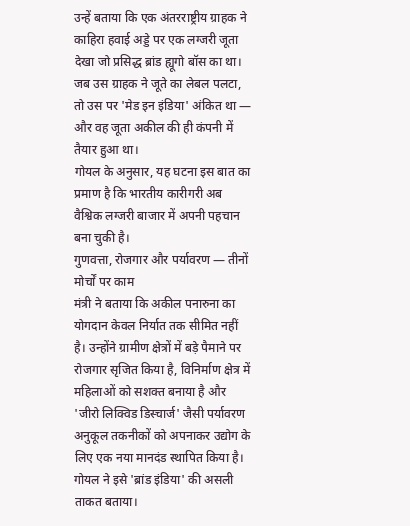उन्हें बताया कि एक अंतरराष्ट्रीय ग्राहक ने काहिरा हवाई अड्डे पर एक लग्जरी जूता देखा जो प्रसिद्ध ब्रांड ह्यूगो बॉस का था। जब उस ग्राहक ने जूते का लेबल पलटा, तो उस पर 'मेड इन इंडिया' अंकित था — और वह जूता अकील की ही कंपनी में तैयार हुआ था।
गोयल के अनुसार, यह घटना इस बात का प्रमाण है कि भारतीय कारीगरी अब वैश्विक लग्जरी बाजार में अपनी पहचान बना चुकी है।
गुणवत्ता, रोजगार और पर्यावरण — तीनों मोर्चों पर काम
मंत्री ने बताया कि अकील पनारुना का योगदान केवल निर्यात तक सीमित नहीं है। उन्होंने ग्रामीण क्षेत्रों में बड़े पैमाने पर रोजगार सृजित किया है, विनिर्माण क्षेत्र में महिलाओं को सशक्त बनाया है और 'जीरो लिक्विड डिस्चार्ज' जैसी पर्यावरण अनुकूल तकनीकों को अपनाकर उद्योग के लिए एक नया मानदंड स्थापित किया है। गोयल ने इसे 'ब्रांड इंडिया' की असली ताकत बताया।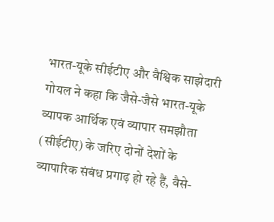भारत-यूके सीईटीए और वैश्विक साझेदारी
गोयल ने कहा कि जैसे-जैसे भारत-यूके व्यापक आर्थिक एवं व्यापार समझौता (सीईटीए) के जरिए दोनों देशों के व्यापारिक संबंध प्रगाढ़ हो रहे हैं, वैसे-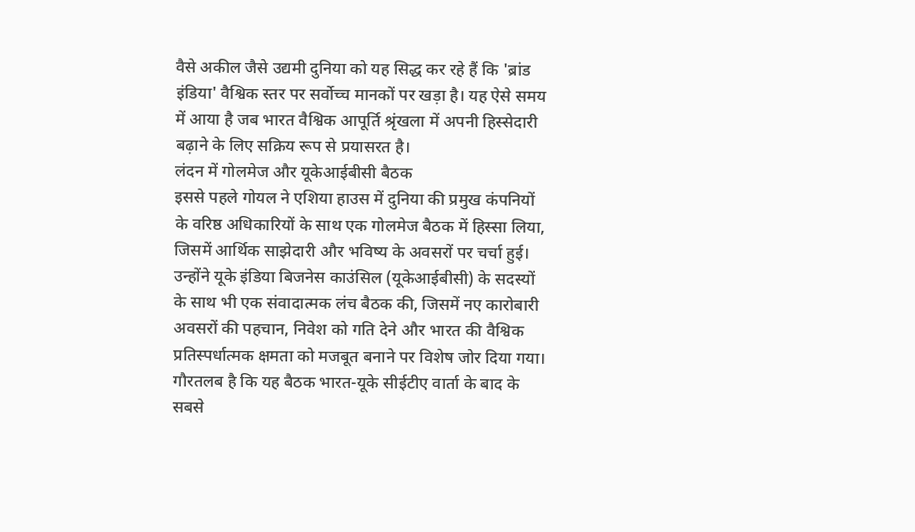वैसे अकील जैसे उद्यमी दुनिया को यह सिद्ध कर रहे हैं कि 'ब्रांड इंडिया' वैश्विक स्तर पर सर्वोच्च मानकों पर खड़ा है। यह ऐसे समय में आया है जब भारत वैश्विक आपूर्ति श्रृंखला में अपनी हिस्सेदारी बढ़ाने के लिए सक्रिय रूप से प्रयासरत है।
लंदन में गोलमेज और यूकेआईबीसी बैठक
इससे पहले गोयल ने एशिया हाउस में दुनिया की प्रमुख कंपनियों के वरिष्ठ अधिकारियों के साथ एक गोलमेज बैठक में हिस्सा लिया, जिसमें आर्थिक साझेदारी और भविष्य के अवसरों पर चर्चा हुई। उन्होंने यूके इंडिया बिजनेस काउंसिल (यूकेआईबीसी) के सदस्यों के साथ भी एक संवादात्मक लंच बैठक की, जिसमें नए कारोबारी अवसरों की पहचान, निवेश को गति देने और भारत की वैश्विक प्रतिस्पर्धात्मक क्षमता को मजबूत बनाने पर विशेष जोर दिया गया। गौरतलब है कि यह बैठक भारत-यूके सीईटीए वार्ता के बाद के सबसे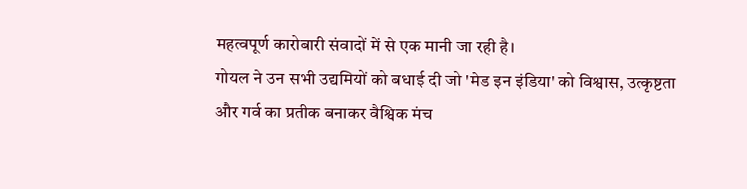महत्वपूर्ण कारोबारी संवादों में से एक मानी जा रही है।
गोयल ने उन सभी उद्यमियों को बधाई दी जो 'मेड इन इंडिया' को विश्वास, उत्कृष्टता और गर्व का प्रतीक बनाकर वैश्विक मंच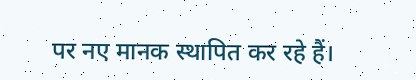पर नए मानक स्थापित कर रहे हैं।